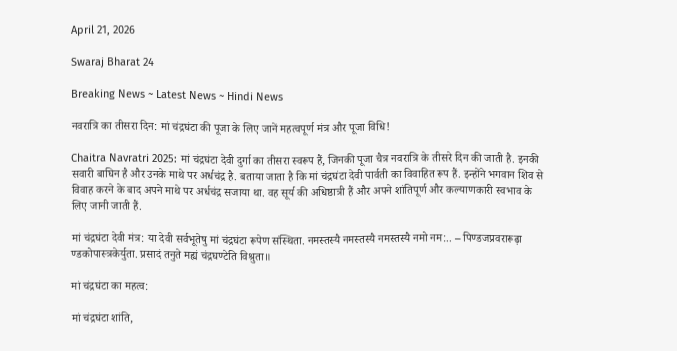April 21, 2026

Swaraj Bharat 24

Breaking News ~ Latest News ~ Hindi News

नवरात्रि का तीसरा दिन: मां चंद्रघंटा की पूजा के लिए जानें महत्वपूर्ण मंत्र और पूजा विधि!

Chaitra Navratri 2025: मां चंद्रघंटा देवी दुर्गा का तीसरा स्वरूप हैं, जिनकी पूजा चैत्र नवरात्रि के तीसरे दिन की जाती है. इनकी सवारी बाघिन है और उनके माथे पर अर्धचंद्र है. बताया जाता है कि मां चंद्रघंटा देवी पार्वती का विवाहित रूप हैं. इन्होंने भगवान शिव से विवाह करने के बाद अपने माथे पर अर्धचंद्र सजाया था. वह सूर्य की अधिष्ठात्री हैं और अपने शांतिपूर्ण और कल्याणकारी स्वभाव के लिए जानी जाती हैं.

मां चंद्रघंटा देवी मंत्र: या देवी सर्वभूतेषु मां चंद्रघंटा रूपेण संस्थिता. नमस्तस्यै नमस्तस्यै नमस्तस्यै नमो नम:.. – पिण्डजप्रवरारूढ़ा ण्डकोपास्त्रकेर्युता. प्रसादं तनुते मह्यं चंद्रघण्टेति विश्रुता॥

मां चंद्रघंटा का महत्व:

मां चंद्रघंटा शांति,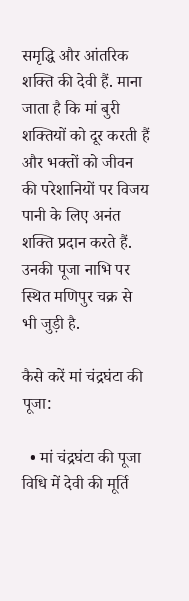समृद्धि और आंतरिक शक्ति की देवी हैं. माना जाता है कि मां बुरी शक्तियों को दूर करती हैं और भक्तों को जीवन की परेशानियों पर विजय पानी के लिए अनंत शक्ति प्रदान करते हैं. उनकी पूजा नाभि पर स्थित मणिपुर चक्र से भी जुड़ी है.

कैसे करें मां चंद्रघंटा की पूजा:

  • मां चंद्रघंटा की पूजा विधि में देवी की मूर्ति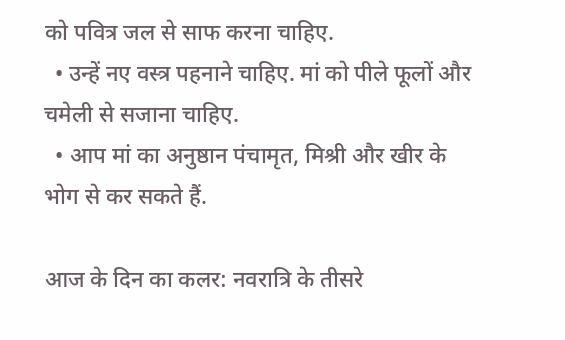को पवित्र जल से साफ करना चाहिए.
  • उन्हें नए वस्त्र पहनाने चाहिए. मां को पीले फूलों और चमेली से सजाना चाहिए.
  • आप मां का अनुष्ठान पंचामृत, मिश्री और खीर के भोग से कर सकते हैं.

आज के दिन का कलर: नवरात्रि के तीसरे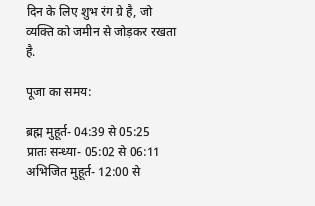दिन के लिए शुभ रंग ग्रे है, जो व्यक्ति को जमीन से जोड़कर रखता है.

पूजा का समय:

ब्रह्म मुहूर्त- 04:39 से 05:25
प्रातः सन्ध्या- 05:02 से 06:11
अभिजित मुहूर्त- 12:00 से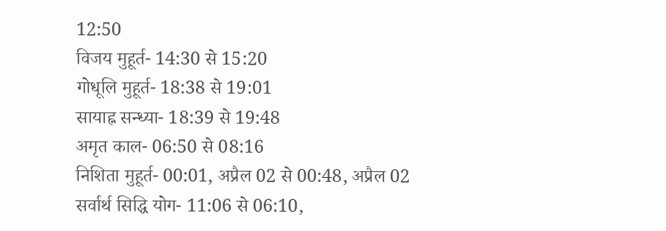12:50
विजय मुहूर्त- 14:30 से 15:20
गोधूलि मुहूर्त- 18:38 से 19:01
सायाह्न सन्ध्या- 18:39 से 19:48
अमृत काल- 06:50 से 08:16
निशिता मुहूर्त- 00:01, अप्रैल 02 से 00:48, अप्रैल 02
सर्वार्थ सिद्धि योग- 11:06 से 06:10,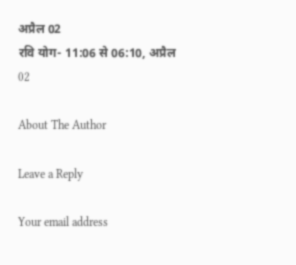अप्रैल 02
रवि योग- 11:06 से 06:10, अप्रैल 02

About The Author

Leave a Reply

Your email address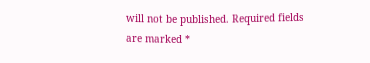will not be published. Required fields are marked *